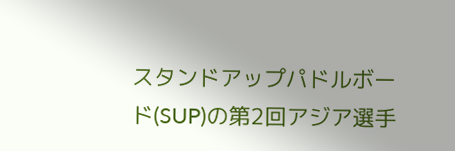スタンドアップパドルボード(SUP)の第2回アジア選手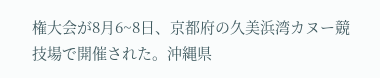権大会が8月6~8日、京都府の久美浜湾カヌー競技場で開催された。沖縄県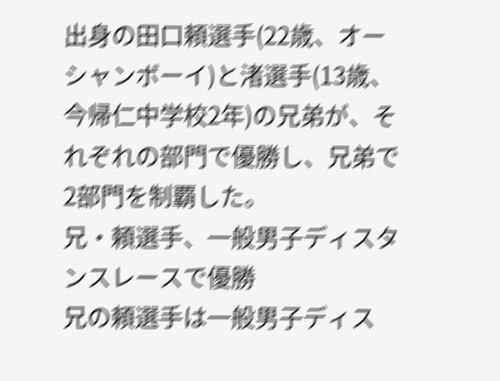出身の田口頼選手(22歳、オーシャンボーイ)と渚選手(13歳、今帰仁中学校2年)の兄弟が、それぞれの部門で優勝し、兄弟で2部門を制覇した。
兄・頼選手、一般男子ディスタンスレースで優勝
兄の頼選手は一般男子ディス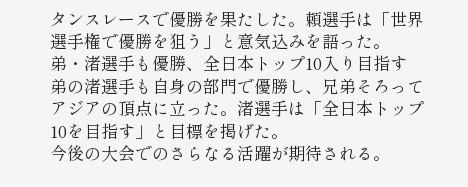タンスレースで優勝を果たした。頼選手は「世界選手権で優勝を狙う」と意気込みを語った。
弟・渚選手も優勝、全日本トップ10入り目指す
弟の渚選手も自身の部門で優勝し、兄弟そろってアジアの頂点に立った。渚選手は「全日本トップ10を目指す」と目標を掲げた。
今後の大会でのさらなる活躍が期待される。